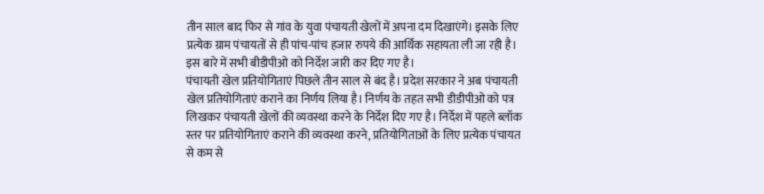तीन साल बाद फिर से गांव के युवा पंचायती खेलों में अपना दम दिखाएंगे। इसके लिए प्रत्येक ग्राम पंचायतों से ही पांच-पांच हजार रुपये की आर्थिक सहायता ली जा रही है। इस बारे में सभी बीडीपीओ को निर्देश जारी कर दिए गए है।
पंचायती खेल प्रतियोगिताएं पिछले तीन साल से बंद है। प्रदेश सरकार ने अब पंचायती खेल प्रतियोगिताएं कराने का निर्णय लिया है। निर्णय के तहत सभी डीडीपीओ को पत्र लिखकर पंचायती खेलों की व्यवस्था करने के निर्देश दिए गए है। निर्देश में पहले ब्लॉक स्तर पर प्रतियोगिताएं कराने की व्यवस्था करने, प्रतियोगिताओं के लिए प्रत्येक पंचायत से कम से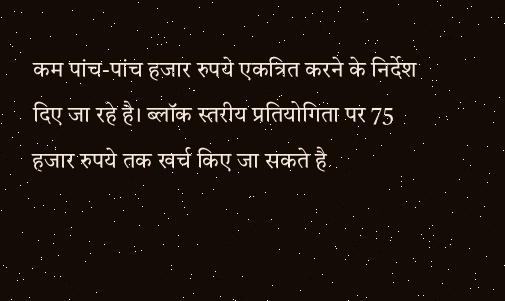कम पांच-पांच हजार रुपये एकत्रित करने के निर्देश दिए जा रहे है। ब्लॉक स्तरीय प्रतियोगिता पर 75 हजार रुपये तक खर्च किए जा सकते है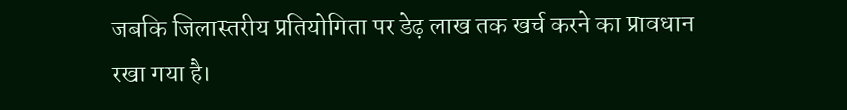जबकि जिलास्तरीय प्रतियोगिता पर डेढ़ लाख तक खर्च करने का प्रावधान रखा गया है।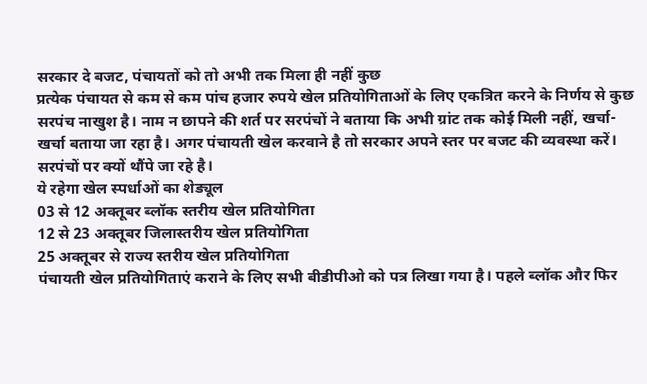सरकार दे बजट, पंचायतों को तो अभी तक मिला ही नहीं कुछ
प्रत्येक पंचायत से कम से कम पांच हजार रुपये खेल प्रतियोगिताओं के लिए एकत्रित करने के निर्णय से कुछ सरपंच नाखुश है। नाम न छापने की शर्त पर सरपंचों ने बताया कि अभी ग्रांट तक कोई मिली नहीं, खर्चा-खर्चा बताया जा रहा है। अगर पंचायती खेल करवाने है तो सरकार अपने स्तर पर बजट की व्यवस्था करें। सरपंचों पर क्यों थौंपे जा रहे है।
ये रहेगा खेल स्पर्धाओं का शेड्यूल
03 से 12 अक्तूबर ब्लॉक स्तरीय खेल प्रतियोगिता
12 से 23 अक्तूबर जिलास्तरीय खेल प्रतियोगिता
25 अक्तूबर से राज्य स्तरीय खेल प्रतियोगिता
पंचायती खेल प्रतियोगिताएं कराने के लिए सभी बीडीपीओ को पत्र लिखा गया है। पहले ब्लॉक और फिर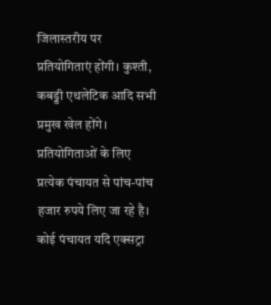जिलास्तरीय पर प्रतियोगिताएं होंगी। कुश्ती, कबड्डी एथलेटिक आदि सभी प्रमुख खेल होंगे। प्रतियोगिताओं के लिए प्रत्येक पंचायत से पांच-पांच हजार रुपये लिए जा रहे है। कोई पंचायत यदि एक्सट्रा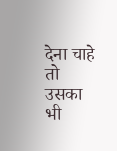देना चाहे तो उसका भी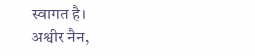स्वागत है।
अश्वीर नैन,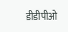डीडीपीओ